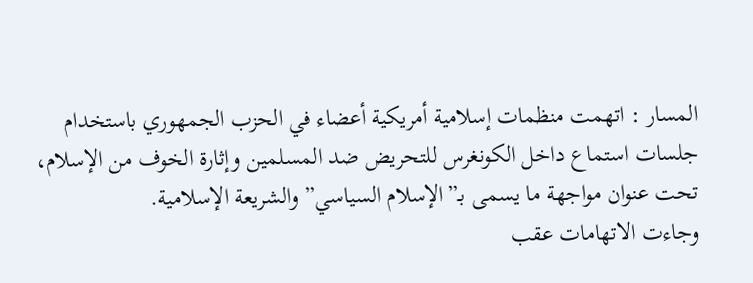المسار : اتهمت منظمات إسلامية أمريكية أعضاء في الحزب الجمهوري باستخدام جلسات استماع داخل الكونغرس للتحريض ضد المسلمين وإثارة الخوف من الإسلام، تحت عنوان مواجهة ما يسمى بـ”الإسلام السياسي” والشريعة الإسلامية.
وجاءت الاتهامات عقب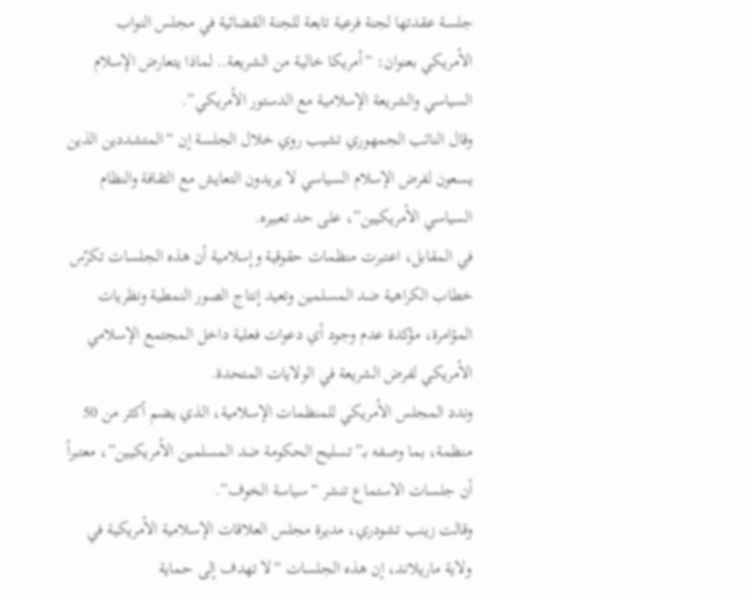جلسة عقدتها لجنة فرعية تابعة للجنة القضائية في مجلس النواب الأمريكي بعنوان: “أمريكا خالية من الشريعة.. لماذا يتعارض الإسلام السياسي والشريعة الإسلامية مع الدستور الأمريكي”.
وقال النائب الجمهوري تشيب روي خلال الجلسة إن “المتشددين الذين يسعون لفرض الإسلام السياسي لا يريدون التعايش مع الثقافة والنظام السياسي الأمريكيين”، على حد تعبيره.
في المقابل، اعتبرت منظمات حقوقية وإسلامية أن هذه الجلسات تكرّس خطاب الكراهية ضد المسلمين وتعيد إنتاج الصور النمطية ونظريات المؤامرة، مؤكدة عدم وجود أي دعوات فعلية داخل المجتمع الإسلامي الأمريكي لفرض الشريعة في الولايات المتحدة.
وندد المجلس الأمريكي للمنظمات الإسلامية، الذي يضم أكثر من 50 منظمة، بما وصفه بـ”تسليح الحكومة ضد المسلمين الأمريكيين”، معتبراً أن جلسات الاستماع تنشر “سياسة الخوف”.
وقالت زينب تشودري، مديرة مجلس العلاقات الإسلامية الأمريكية في ولاية ماريلاند، إن هذه الجلسات “لا تهدف إلى حماية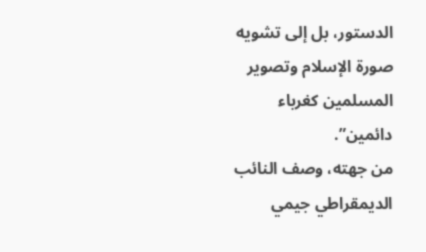الدستور، بل إلى تشويه صورة الإسلام وتصوير المسلمين كغرباء دائمين”.
من جهته، وصف النائب الديمقراطي جيمي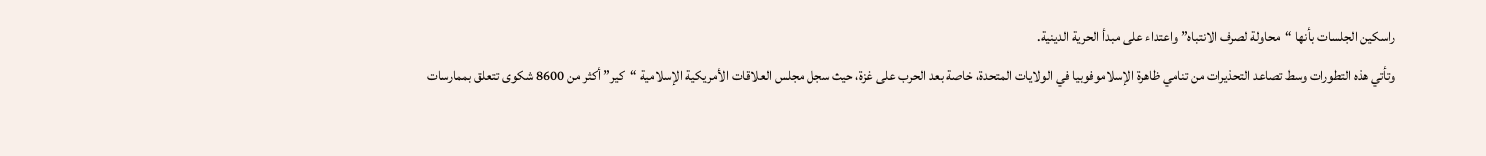راسكين الجلسات بأنها “محاولة لصرف الانتباه” واعتداء على مبدأ الحرية الدينية.
وتأتي هذه التطورات وسط تصاعد التحذيرات من تنامي ظاهرة الإسلاموفوبيا في الولايات المتحدة، خاصة بعد الحرب على غزة، حيث سجل مجلس العلاقات الأمريكية الإسلامية “كير” أكثر من 8600 شكوى تتعلق بممارسات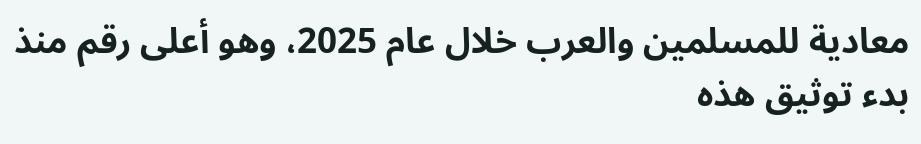معادية للمسلمين والعرب خلال عام 2025، وهو أعلى رقم منذ بدء توثيق هذه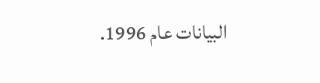البيانات عام 1996.